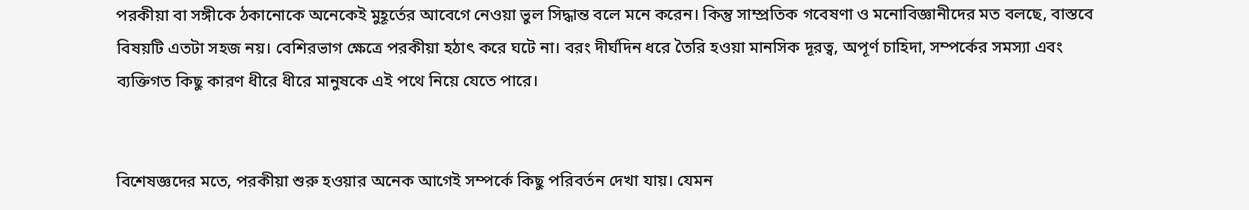পরকীয়া বা সঙ্গীকে ঠকানোকে অনেকেই মুহূর্তের আবেগে নেওয়া ভুল সিদ্ধান্ত বলে মনে করেন। কিন্তু সাম্প্রতিক গবেষণা ও মনোবিজ্ঞানীদের মত বলছে, বাস্তবে বিষয়টি এতটা সহজ নয়। বেশিরভাগ ক্ষেত্রে পরকীয়া হঠাৎ করে ঘটে না। বরং দীর্ঘদিন ধরে তৈরি হওয়া মানসিক দূরত্ব, অপূর্ণ চাহিদা, সম্পর্কের সমস্যা এবং ব্যক্তিগত কিছু কারণ ধীরে ধীরে মানুষকে এই পথে নিয়ে যেতে পারে।


বিশেষজ্ঞদের মতে, পরকীয়া শুরু হওয়ার অনেক আগেই সম্পর্কে কিছু পরিবর্তন দেখা যায়। যেমন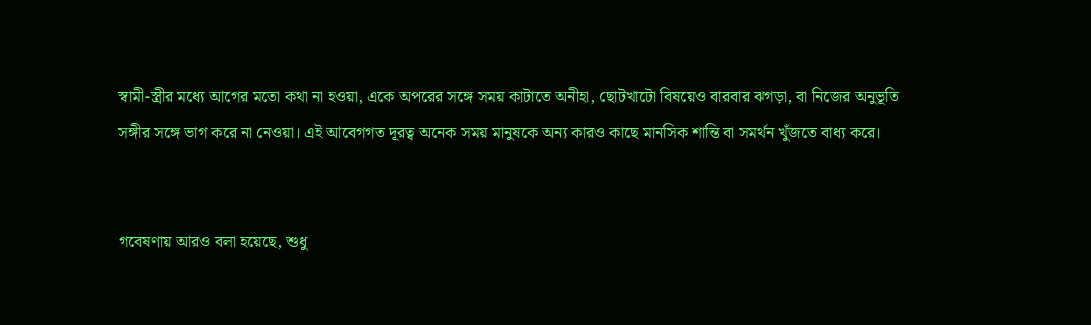স্বামী-স্ত্রীর মধ্যে আগের মতো কথা না হওয়া, একে অপরের সঙ্গে সময় কাটাতে অনীহা, ছোটখাটো বিষয়েও বারবার ঝগড়া, বা নিজের অনুভূতি সঙ্গীর সঙ্গে ভাগ করে না নেওয়া। এই আবেগগত দূরত্ব অনেক সময় মানুষকে অন্য কারও কাছে মানসিক শান্তি বা সমর্থন খুঁজতে বাধ্য করে।


গবেষণায় আরও বলা হয়েছে, শুধু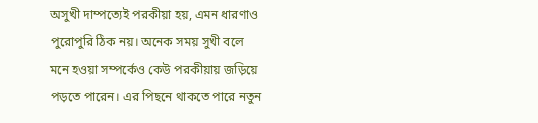অসুখী দাম্পত্যেই পরকীয়া হয়, এমন ধারণাও পুরোপুরি ঠিক নয়। অনেক সময় সুখী বলে মনে হওয়া সম্পর্কেও কেউ পরকীয়ায় জড়িয়ে পড়তে পারেন। এর পিছনে থাকতে পারে নতুন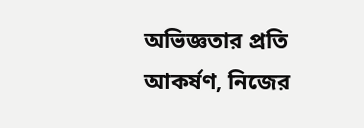অভিজ্ঞতার প্রতি আকর্ষণ, নিজের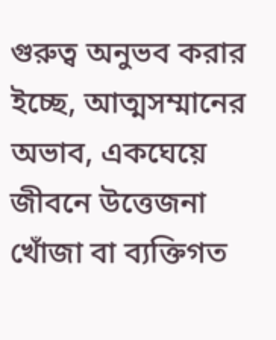গুরুত্ব অনুভব করার ইচ্ছে, আত্মসম্মানের অভাব, একঘেয়ে জীবনে উত্তেজনা খোঁজা বা ব্যক্তিগত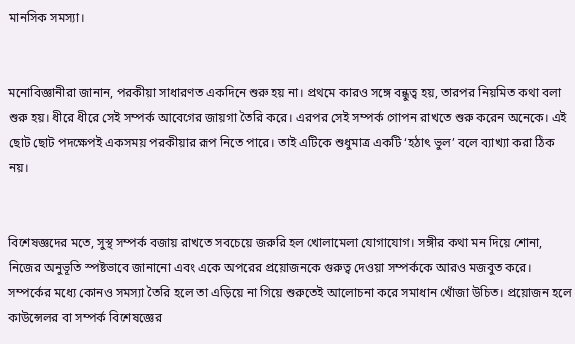মানসিক সমস্যা।


মনোবিজ্ঞানীরা জানান, পরকীয়া সাধারণত একদিনে শুরু হয় না। প্রথমে কারও সঙ্গে বন্ধুত্ব হয়, তারপর নিয়মিত কথা বলা শুরু হয়। ধীরে ধীরে সেই সম্পর্ক আবেগের জায়গা তৈরি করে। এরপর সেই সম্পর্ক গোপন রাখতে শুরু করেন অনেকে। এই ছোট ছোট পদক্ষেপই একসময় পরকীয়ার রূপ নিতে পারে। তাই এটিকে শুধুমাত্র একটি ‘হঠাৎ ভুল’ বলে ব্যাখ্যা করা ঠিক নয়।


বিশেষজ্ঞদের মতে, সুস্থ সম্পর্ক বজায় রাখতে সবচেয়ে জরুরি হল খোলামেলা যোগাযোগ। সঙ্গীর কথা মন দিয়ে শোনা, নিজের অনুভূতি স্পষ্টভাবে জানানো এবং একে অপরের প্রয়োজনকে গুরুত্ব দেওয়া সম্পর্ককে আরও মজবুত করে। সম্পর্কের মধ্যে কোনও সমস্যা তৈরি হলে তা এড়িয়ে না গিয়ে শুরুতেই আলোচনা করে সমাধান খোঁজা উচিত। প্রয়োজন হলে কাউন্সেলর বা সম্পর্ক বিশেষজ্ঞের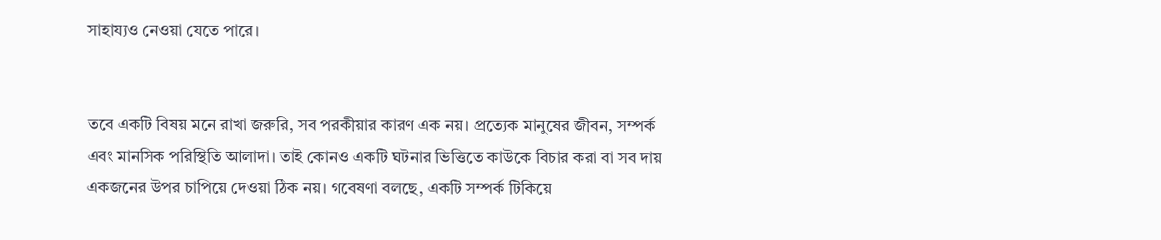সাহায্যও নেওয়া যেতে পারে।


তবে একটি বিষয় মনে রাখা জরুরি, সব পরকীয়ার কারণ এক নয়। প্রত্যেক মানুষের জীবন, সম্পর্ক এবং মানসিক পরিস্থিতি আলাদা। তাই কোনও একটি ঘটনার ভিত্তিতে কাউকে বিচার করা বা সব দায় একজনের উপর চাপিয়ে দেওয়া ঠিক নয়। গবেষণা বলছে, একটি সম্পর্ক টিকিয়ে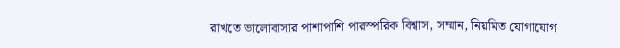রাখতে ভালোবাসার পাশাপাশি পারস্পরিক বিশ্বাস, সম্মান, নিয়মিত যোগাযোগ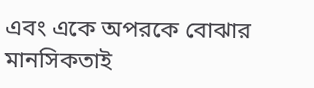এবং একে অপরকে বোঝার মানসিকতাই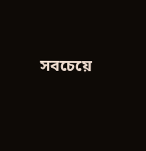সবচেয়ে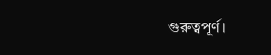গুরুত্বপূর্ণ।